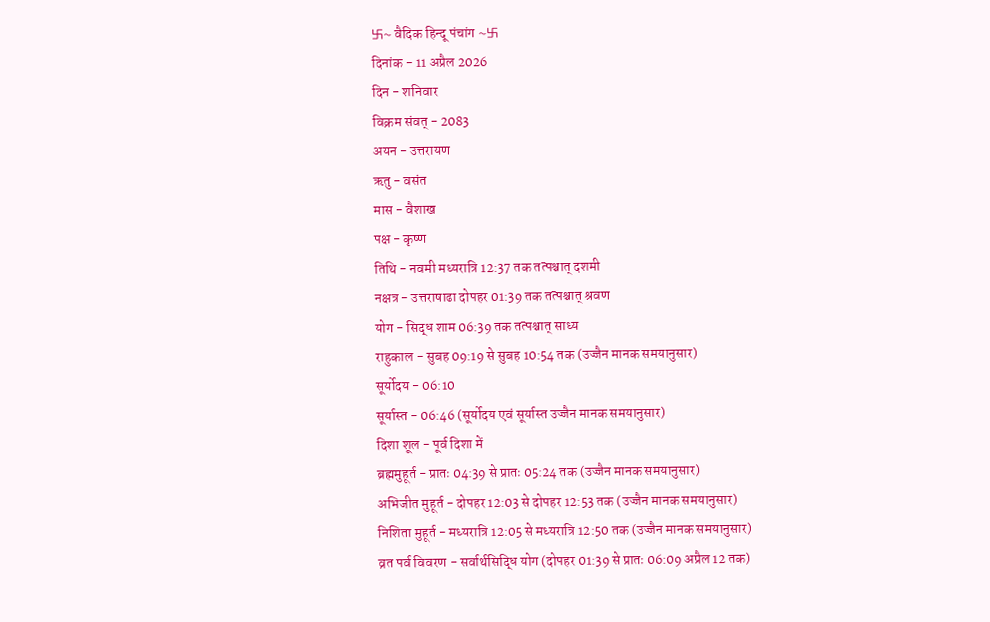卐~ वैदिक हिन्दू पंचांग ~卐
दिनांक - 11 अप्रैल 2026
दिन - शनिवार
विक्रम संवत् - 2083
अयन - उत्तरायण
ऋतु - वसंत
मास - वैशाख
पक्ष - कृष्ण
तिथि - नवमी मध्यरात्रि 12:37 तक तत्पश्चात् दशमी
नक्षत्र - उत्तराषाढा दोपहर 01:39 तक तत्पश्चात् श्रवण
योग - सिद्ध शाम 06:39 तक तत्पश्चात् साध्य
राहुकाल - सुबह 09:19 से सुबह 10:54 तक (उज्जैन मानक समयानुसार)
सूर्योदय - 06:10
सूर्यास्त - 06:46 (सूर्योदय एवं सूर्यास्त उज्जैन मानक समयानुसार)
दिशा शूल - पूर्व दिशा में
ब्रह्ममुहूर्त - प्रातः 04:39 से प्रातः 05:24 तक (उज्जैन मानक समयानुसार)
अभिजीत मुहूर्त - दोपहर 12:03 से दोपहर 12:53 तक (उज्जैन मानक समयानुसार)
निशिता मुहूर्त - मध्यरात्रि 12:05 से मध्यरात्रि 12:50 तक (उज्जैन मानक समयानुसार)
व्रत पर्व विवरण - सर्वार्थसिद्धि योग (दोपहर 01:39 से प्रातः 06:09 अप्रैल 12 तक)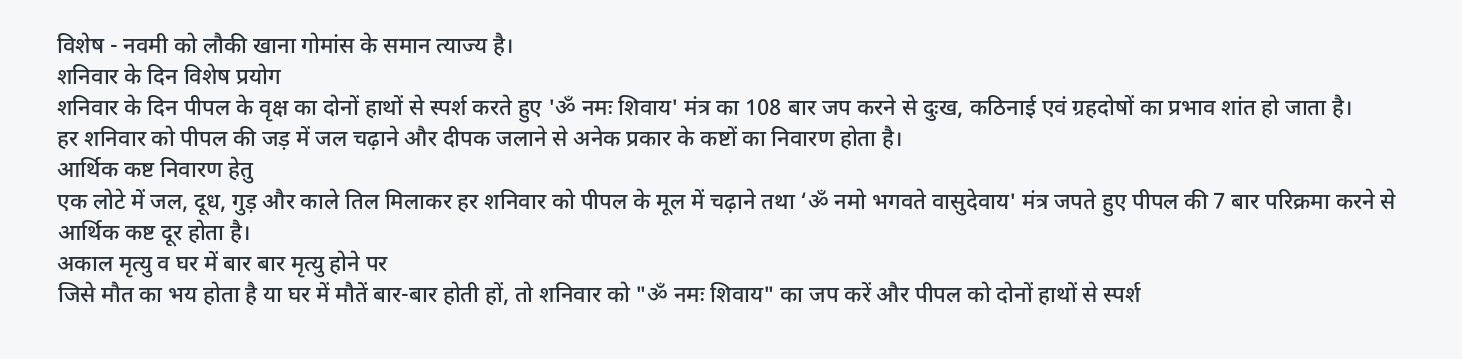विशेष - नवमी को लौकी खाना गोमांस के समान त्याज्य है।
शनिवार के दिन विशेष प्रयोग
शनिवार के दिन पीपल के वृक्ष का दोनों हाथों से स्पर्श करते हुए 'ॐ नमः शिवाय' मंत्र का 108 बार जप करने से दुःख, कठिनाई एवं ग्रहदोषों का प्रभाव शांत हो जाता है।
हर शनिवार को पीपल की जड़ में जल चढ़ाने और दीपक जलाने से अनेक प्रकार के कष्टों का निवारण होता है।
आर्थिक कष्ट निवारण हेतु
एक लोटे में जल, दूध, गुड़ और काले तिल मिलाकर हर शनिवार को पीपल के मूल में चढ़ाने तथा ‘ॐ नमो भगवते वासुदेवाय' मंत्र जपते हुए पीपल की 7 बार परिक्रमा करने से आर्थिक कष्ट दूर होता है।
अकाल मृत्यु व घर में बार बार मृत्यु होने पर
जिसे मौत का भय होता है या घर में मौतें बार-बार होती हों, तो शनिवार को "ॐ नमः शिवाय" का जप करें और पीपल को दोनों हाथों से स्पर्श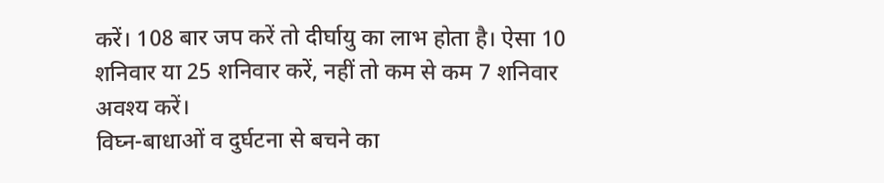करें। 108 बार जप करें तो दीर्घायु का लाभ होता है। ऐसा 10 शनिवार या 25 शनिवार करें, नहीं तो कम से कम 7 शनिवार अवश्य करें।
विघ्न-बाधाओं व दुर्घटना से बचने का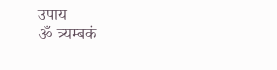उपाय
ॐ त्र्यम्बकं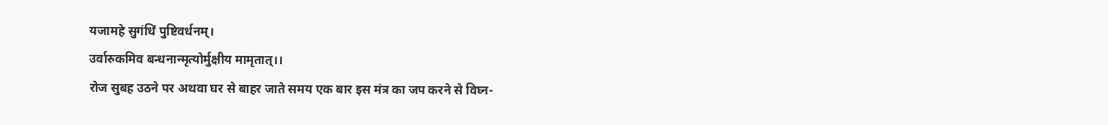यजामहे सुगंधिं पुष्टिवर्धनम्।
उर्वारुकमिव बन्धनान्मृत्योर्मुक्षीय मामृतात्।।
रोज सुबह उठने पर अथवा घर से बाहर जाते समय एक बार इस मंत्र का जप करने से विघ्न-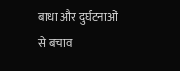बाधा और दुर्घटनाओं से बचाव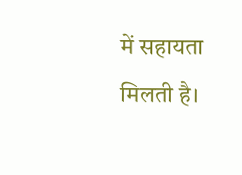में सहायता मिलती है।